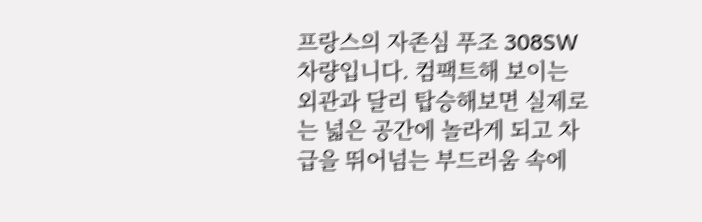프랑스의 자존심 푸조 308SW 차량입니다. 컴팩트해 보이는 외관과 달리 탑승해보면 실제로는 넓은 공간에 놀라게 되고 차급을 뛰어넘는 부드러움 속에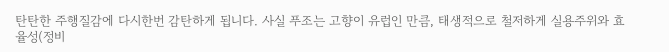탄탄한 주행질감에 다시한번 감탄하게 됩니다. 사실 푸조는 고향이 유럽인 만큼, 태생적으로 철저하게 실용주위와 효율성(정비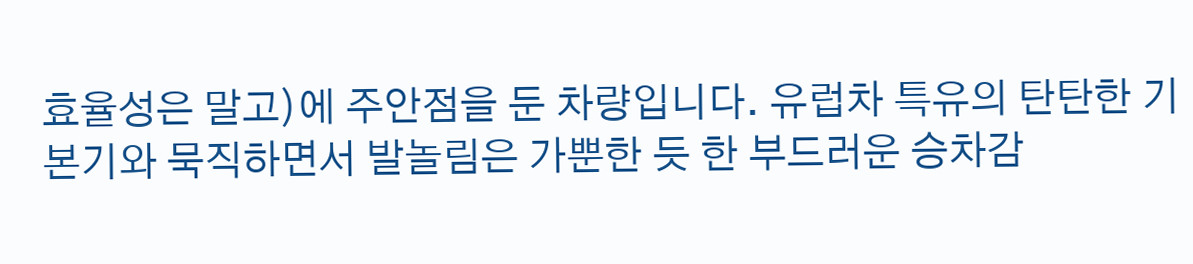효율성은 말고)에 주안점을 둔 차량입니다. 유럽차 특유의 탄탄한 기본기와 묵직하면서 발놀림은 가뿐한 듯 한 부드러운 승차감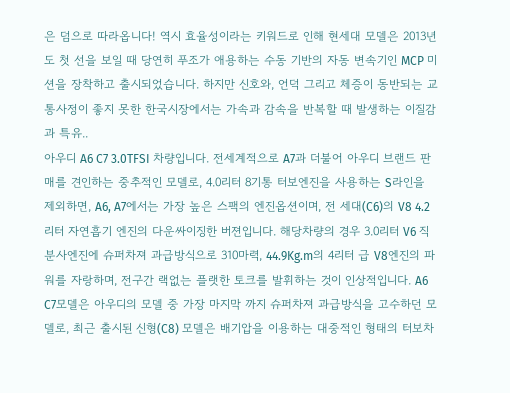은 덤으로 따라옵니다! 역시 효율성이라는 키워드로 인해 현세대 모델은 2013년도 첫 선을 보일 때 당연히 푸조가 애용하는 수동 기반의 자동 변속기인 MCP 미션을 장착하고 출시되었습니다. 하지만 신호와, 언덕 그리고 체증이 동반되는 교통사정이 좋지 못한 한국시장에서는 가속과 감속을 반복할 때 발생하는 이질감과 특유..
아우디 A6 C7 3.0TFSI 차량입니다. 전세계적으로 A7과 더불어 아우디 브랜드 판매를 견인하는 중추적인 모델로, 4.0리터 8기통 터보엔진을 사용하는 S라인을 제외하면, A6, A7에서는 가장 높은 스팩의 엔진옵션이며, 전 세대(C6)의 V8 4.2리터 자연흡기 엔진의 다운싸이징한 버젼입니다. 해당차량의 경우 3.0리터 V6 직분사엔진에 슈퍼차져 과급방식으로 310마력, 44.9Kg.m의 4리터 급 V8엔진의 파워를 자랑하며, 전구간 랙없는 플랫한 토크를 발휘하는 것이 인상적입니다. A6 C7모델은 아우디의 모델 중 가장 마지막 까지 슈퍼차져 과급방식을 고수하던 모델로, 최근 출시된 신형(C8) 모델은 배기압을 이용하는 대중적인 형태의 터보차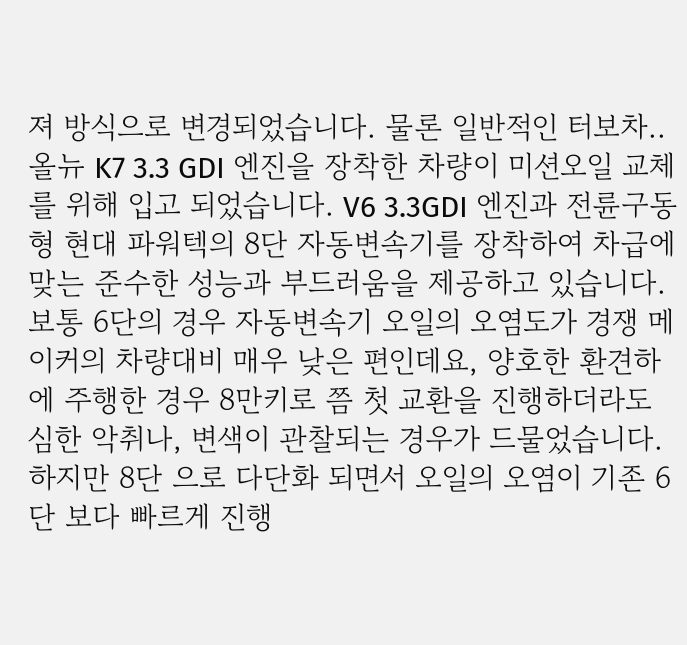져 방식으로 변경되었습니다. 물론 일반적인 터보차..
올뉴 K7 3.3 GDI 엔진을 장착한 차량이 미션오일 교체를 위해 입고 되었습니다. V6 3.3GDI 엔진과 전륜구동형 현대 파워텍의 8단 자동변속기를 장착하여 차급에 맞는 준수한 성능과 부드러움을 제공하고 있습니다. 보통 6단의 경우 자동변속기 오일의 오염도가 경쟁 메이커의 차량대비 매우 낮은 편인데요, 양호한 환견하에 주행한 경우 8만키로 쯤 첫 교환을 진행하더라도 심한 악취나, 변색이 관찰되는 경우가 드물었습니다. 하지만 8단 으로 다단화 되면서 오일의 오염이 기존 6단 보다 빠르게 진행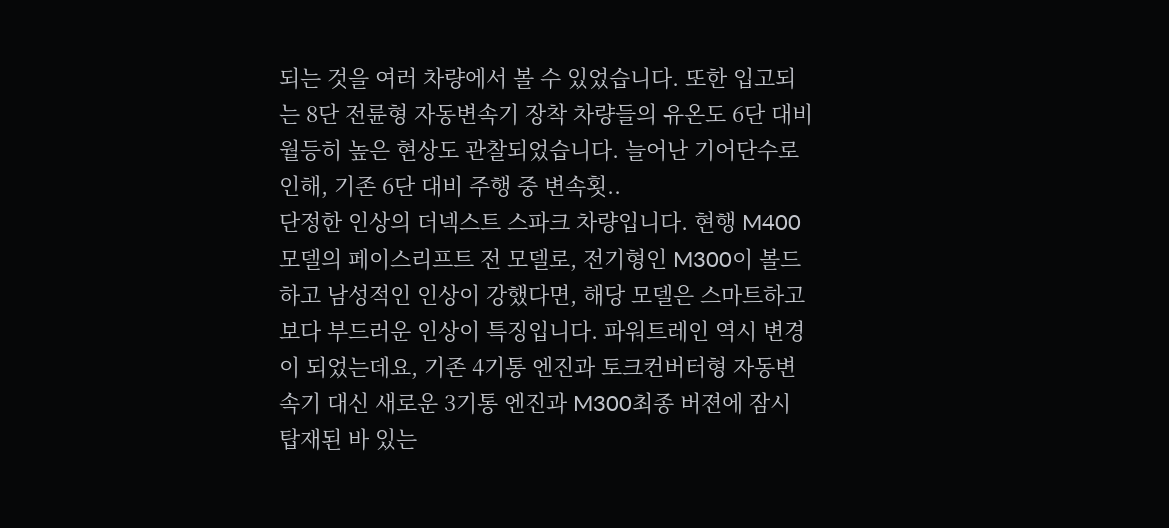되는 것을 여러 차량에서 볼 수 있었습니다. 또한 입고되는 8단 전륜형 자동변속기 장착 차량들의 유온도 6단 대비 월등히 높은 현상도 관찰되었습니다. 늘어난 기어단수로 인해, 기존 6단 대비 주행 중 변속횟..
단정한 인상의 더넥스트 스파크 차량입니다. 현행 M400 모델의 페이스리프트 전 모델로, 전기형인 M300이 볼드하고 남성적인 인상이 강했다면, 해당 모델은 스마트하고 보다 부드러운 인상이 특징입니다. 파워트레인 역시 변경이 되었는데요, 기존 4기통 엔진과 토크컨버터형 자동변속기 대신 새로운 3기통 엔진과 M300최종 버젼에 잠시 탑재된 바 있는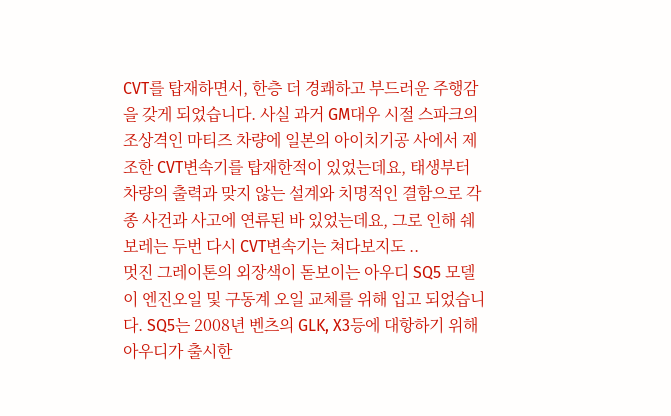CVT를 탑재하면서, 한층 더 경쾌하고 부드러운 주행감을 갖게 되었습니다. 사실 과거 GM대우 시절 스파크의 조상격인 마티즈 차량에 일본의 아이치기공 사에서 제조한 CVT변속기를 탑재한적이 있었는데요, 태생부터 차량의 출력과 맞지 않는 설계와 치명적인 결함으로 각종 사건과 사고에 연류된 바 있었는데요, 그로 인해 쉐보레는 두번 다시 CVT변속기는 쳐다보지도 ..
멋진 그레이톤의 외장색이 돋보이는 아우디 SQ5 모델이 엔진오일 및 구동계 오일 교체를 위해 입고 되었습니다. SQ5는 2008년 벤츠의 GLK, X3등에 대항하기 위해 아우디가 출시한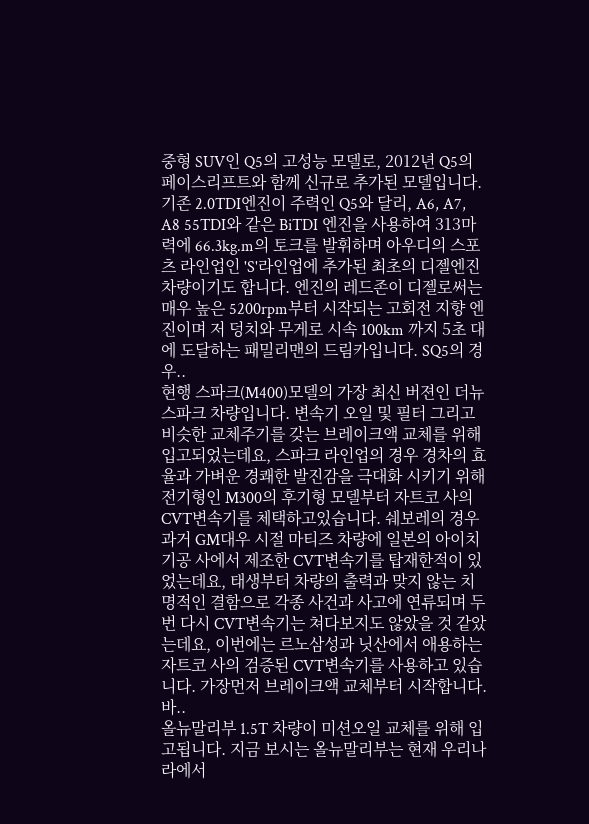중형 SUV인 Q5의 고성능 모델로, 2012년 Q5의 페이스리프트와 함께 신규로 추가된 모델입니다. 기존 2.0TDI엔진이 주력인 Q5와 달리, A6, A7, A8 55TDI와 같은 BiTDI 엔진을 사용하여 313마력에 66.3kg.m의 토크를 발휘하며 아우디의 스포츠 라인업인 'S'라인업에 추가된 최초의 디젤엔진 차량이기도 합니다. 엔진의 레드존이 디젤로써는 매우 높은 5200rpm부터 시작되는 고회전 지향 엔진이며 저 덩치와 무게로 시속 100km 까지 5초 대에 도달하는 패밀리맨의 드림카입니다. SQ5의 경우..
현행 스파크(M400)모델의 가장 최신 버젼인 더뉴스파크 차량입니다. 변속기 오일 및 필터 그리고 비슷한 교체주기를 갖는 브레이크액 교체를 위해 입고되었는데요, 스파크 라인업의 경우 경차의 효율과 가벼운 경쾌한 발진감을 극대화 시키기 위해 전기형인 M300의 후기형 모델부터 자트코 사의 CVT변속기를 체택하고있습니다. 쉐보레의 경우 과거 GM대우 시절 마티즈 차량에 일본의 아이치기공 사에서 제조한 CVT변속기를 탑재한적이 있었는데요, 태생부터 차량의 출력과 맞지 않는 치명적인 결함으로 각종 사건과 사고에 연류되며 두번 다시 CVT변속기는 쳐다보지도 않았을 것 같았는데요, 이번에는 르노삼성과 닛산에서 애용하는 자트코 사의 검증된 CVT변속기를 사용하고 있습니다. 가장먼저 브레이크액 교체부터 시작합니다. 바..
올뉴말리부 1.5T 차량이 미션오일 교체를 위해 입고됩니다. 지금 보시는 올뉴말리부는 현재 우리나라에서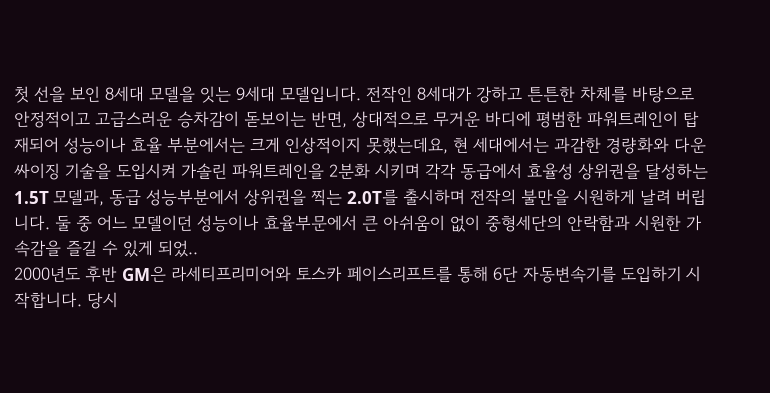첫 선을 보인 8세대 모델을 잇는 9세대 모델입니다. 전작인 8세대가 강하고 튼튼한 차체를 바탕으로 안정적이고 고급스러운 승차감이 돋보이는 반면, 상대적으로 무거운 바디에 평범한 파워트레인이 탑재되어 성능이나 효율 부분에서는 크게 인상적이지 못했는데요, 현 세대에서는 과감한 경량화와 다운싸이징 기술을 도입시켜 가솔린 파워트레인을 2분화 시키며 각각 동급에서 효율성 상위권을 달성하는 1.5T 모델과, 동급 성능부분에서 상위권을 찍는 2.0T를 출시하며 전작의 불만을 시원하게 날려 버립니다. 둘 중 어느 모델이던 성능이나 효율부문에서 큰 아쉬움이 없이 중형세단의 안락함과 시원한 가속감을 즐길 수 있게 되었..
2000년도 후반 GM은 라세티프리미어와 토스카 페이스리프트를 통해 6단 자동변속기를 도입하기 시작합니다. 당시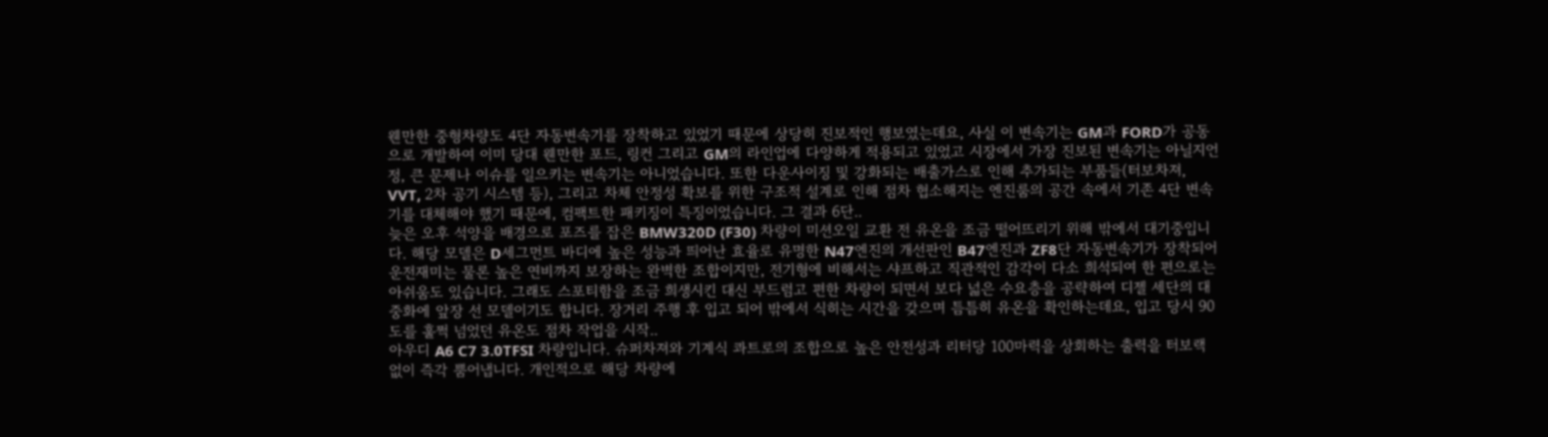웬만한 중형차량도 4단 자동변속기를 장착하고 있었기 때문에 상당히 진보적인 행보였는데요, 사실 이 변속기는 GM과 FORD가 공동으로 개발하여 이미 당대 웬만한 포드, 링컨 그리고 GM의 라인업에 다양하게 적용되고 있었고 시장에서 가장 진보된 변속기는 아닐지언정, 큰 문제나 이슈를 일으키는 변속기는 아니었습니다. 또한 다운사이징 및 강화되는 배출가스로 인해 추가되는 부품들(터보차져, VVT, 2차 공기 시스템 등), 그리고 차체 안정성 확보를 위한 구조적 설계로 인해 점차 협소해지는 엔진룸의 공간 속에서 기존 4단 변속기를 대체해야 했기 때문에, 컴팩트한 패키징이 특징이었습니다. 그 결과 6단..
늦은 오후 석양을 배경으로 포즈를 잡은 BMW320D (F30) 차량이 미션오일 교환 전 유온을 조금 떨어뜨리기 위해 밖에서 대기중입니다. 해당 모델은 D세그먼트 바디에 높은 성능과 띄어난 효율로 유명한 N47엔진의 개선판인 B47엔진과 ZF8단 자동변속기가 장착되어 운전재미는 물론 높은 연비까지 보장하는 완벽한 조합이지만, 전기형에 비해서는 샤프하고 직관적인 감각이 다소 희석되여 한 편으로는 아쉬움도 있습니다. 그래도 스포티함을 조금 희생시킨 대신 부드럼고 편한 차량이 되면서 보다 넓은 수요층을 공략하여 디젤 세단의 대중화에 앞장 선 모델이기도 합니다. 장거리 주행 후 입고 되어 밖에서 식히는 시간을 갖으며 틈틈히 유온을 확인하는데요, 입고 당시 90도를 훌쩍 넘었던 유온도 점차 작업을 시작..
아우디 A6 C7 3.0TFSI 차량입니다. 슈퍼차져와 기계식 콰트로의 조합으로 높은 안전성과 리터당 100마력을 상회하는 출력을 터보랙 없이 즉각 뿜어냅니다. 개인적으로 해당 차량에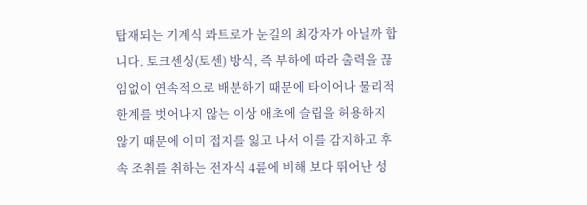탑재되는 기계식 콰트로가 눈길의 최강자가 아닐까 합니다. 토크센싱(토센) 방식, 즉 부하에 따라 출력을 끊임없이 연속적으로 배분하기 때문에 타이어나 물리적 한계를 벗어나지 않는 이상 애초에 슬립을 허용하지 않기 때문에 이미 접지를 잃고 나서 이를 감지하고 후속 조취를 취하는 전자식 4륜에 비해 보다 뛰어난 성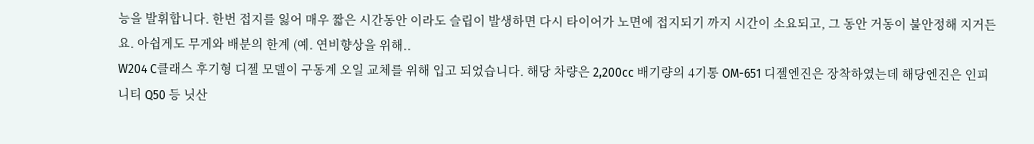능을 발휘합니다. 한번 접지를 잃어 매우 짧은 시간동안 이라도 슬립이 발생하면 다시 타이어가 노면에 접지되기 까지 시간이 소요되고, 그 동안 거동이 불안정해 지거든요. 아쉽게도 무게와 배분의 한계 (예. 연비향상을 위해..
W204 C클래스 후기형 디젤 모델이 구동계 오일 교체를 위해 입고 되었습니다. 해당 차량은 2,200cc 배기량의 4기통 OM-651 디젤엔진은 장착하였는데 해당엔진은 인피니티 Q50 등 닛산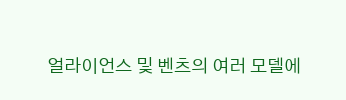얼라이언스 및 벤츠의 여러 모델에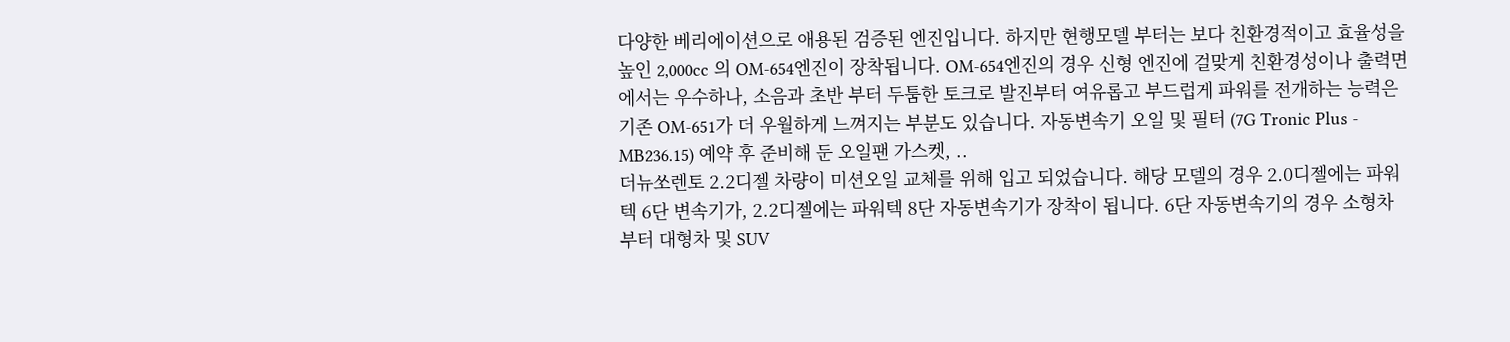다양한 베리에이션으로 애용된 검증된 엔진입니다. 하지만 현행모델 부터는 보다 친환경적이고 효율성을 높인 2,000cc 의 OM-654엔진이 장착됩니다. OM-654엔진의 경우 신형 엔진에 걸맞게 친환경성이나 출력면에서는 우수하나, 소음과 초반 부터 두툼한 토크로 발진부터 여유롭고 부드럽게 파워를 전개하는 능력은 기존 OM-651가 더 우월하게 느껴지는 부분도 있습니다. 자동변속기 오일 및 필터 (7G Tronic Plus - MB236.15) 예약 후 준비해 둔 오일팬 가스켓, ..
더뉴쏘렌토 2.2디젤 차량이 미션오일 교체를 위해 입고 되었습니다. 해당 모델의 경우 2.0디젤에는 파워텍 6단 변속기가, 2.2디젤에는 파워텍 8단 자동변속기가 장착이 됩니다. 6단 자동변속기의 경우 소형차 부터 대형차 및 SUV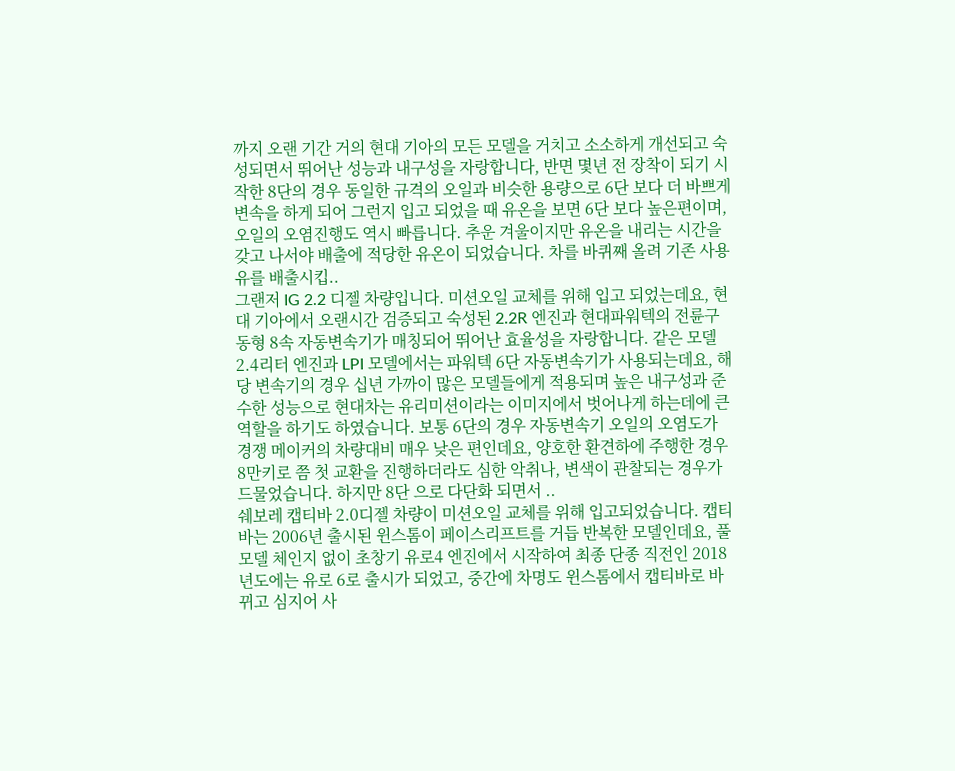까지 오랜 기간 거의 현대 기아의 모든 모델을 거치고 소소하게 개선되고 숙성되면서 뛰어난 성능과 내구성을 자랑합니다, 반면 몇년 전 장착이 되기 시작한 8단의 경우 동일한 규격의 오일과 비슷한 용량으로 6단 보다 더 바쁘게 변속을 하게 되어 그런지 입고 되었을 때 유온을 보면 6단 보다 높은편이며, 오일의 오염진행도 역시 빠릅니다. 추운 겨울이지만 유온을 내리는 시간을 갖고 나서야 배출에 적당한 유온이 되었습니다. 차를 바퀴째 올려 기존 사용유를 배출시킵..
그랜저 IG 2.2 디젤 차량입니다. 미션오일 교체를 위해 입고 되었는데요, 현대 기아에서 오랜시간 검증되고 숙성된 2.2R 엔진과 현대파워텍의 전륜구동형 8속 자동변속기가 매칭되어 뛰어난 효율성을 자랑합니다. 같은 모델 2.4리터 엔진과 LPI 모델에서는 파워텍 6단 자동변속기가 사용되는데요, 해당 변속기의 경우 십년 가까이 많은 모델들에게 적용되며 높은 내구성과 준수한 성능으로 현대차는 유리미션이라는 이미지에서 벗어나게 하는데에 큰 역할을 하기도 하였습니다. 보통 6단의 경우 자동변속기 오일의 오염도가 경쟁 메이커의 차량대비 매우 낮은 편인데요, 양호한 환견하에 주행한 경우 8만키로 쯤 첫 교환을 진행하더라도 심한 악취나, 변색이 관찰되는 경우가 드물었습니다. 하지만 8단 으로 다단화 되면서 ..
쉐보레 캡티바 2.0디젤 차량이 미션오일 교체를 위해 입고되었습니다. 캡티바는 2006년 출시된 윈스톰이 페이스리프트를 거듭 반복한 모델인데요, 풀 모델 체인지 없이 초창기 유로4 엔진에서 시작하여 최종 단종 직전인 2018년도에는 유로 6로 출시가 되었고, 중간에 차명도 윈스톰에서 캡티바로 바뀌고 심지어 사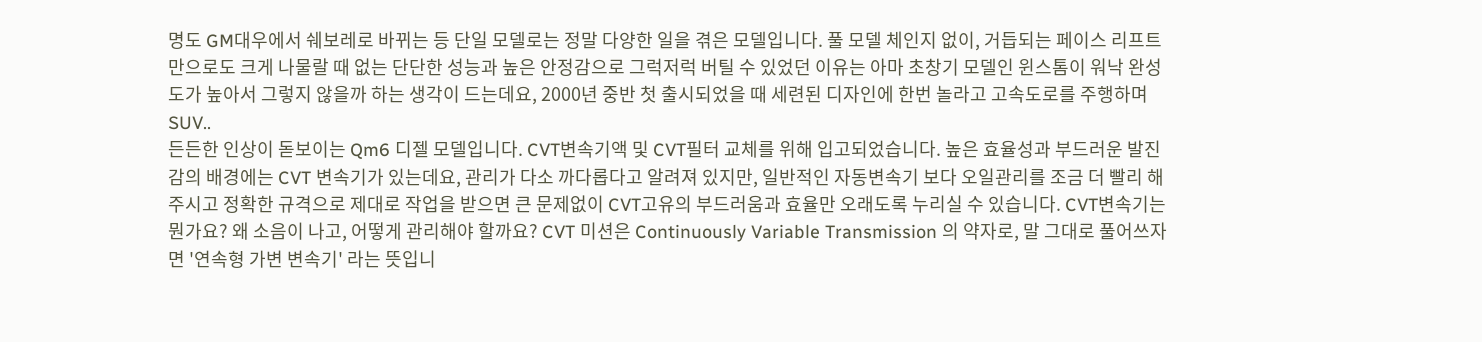명도 GM대우에서 쉐보레로 바뀌는 등 단일 모델로는 정말 다양한 일을 겪은 모델입니다. 풀 모델 체인지 없이, 거듭되는 페이스 리프트 만으로도 크게 나물랄 때 없는 단단한 성능과 높은 안정감으로 그럭저럭 버틸 수 있었던 이유는 아마 초창기 모델인 윈스톰이 워낙 완성도가 높아서 그렇지 않을까 하는 생각이 드는데요, 2000년 중반 첫 출시되었을 때 세련된 디자인에 한번 놀라고 고속도로를 주행하며 SUV..
든든한 인상이 돋보이는 Qm6 디젤 모델입니다. CVT변속기액 및 CVT필터 교체를 위해 입고되었습니다. 높은 효율성과 부드러운 발진감의 배경에는 CVT 변속기가 있는데요, 관리가 다소 까다롭다고 알려져 있지만, 일반적인 자동변속기 보다 오일관리를 조금 더 빨리 해주시고 정확한 규격으로 제대로 작업을 받으면 큰 문제없이 CVT고유의 부드러움과 효율만 오래도록 누리실 수 있습니다. CVT변속기는 뭔가요? 왜 소음이 나고, 어떻게 관리해야 할까요? CVT 미션은 Continuously Variable Transmission 의 약자로, 말 그대로 풀어쓰자면 '연속형 가변 변속기' 라는 뜻입니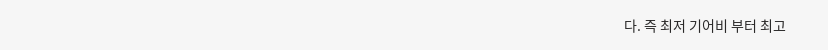다. 즉 최저 기어비 부터 최고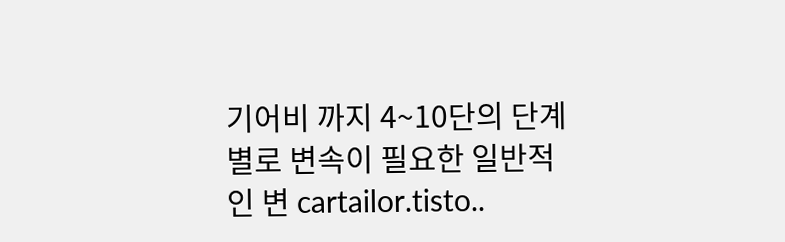기어비 까지 4~10단의 단계별로 변속이 필요한 일반적인 변 cartailor.tisto..